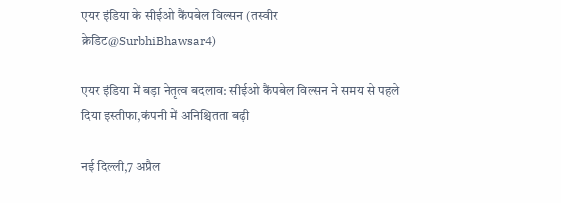एयर इंडिया के सीईओ कैंपबेल विल्सन (तस्वीर क्रेडिट@SurbhiBhawsar4)

एयर इंडिया में बड़ा नेतृत्व बदलाव: सीईओ कैंपबेल विल्सन ने समय से पहले दिया इस्तीफा,कंपनी में अनिश्चितता बढ़ी

नई दिल्ली,7 अप्रैल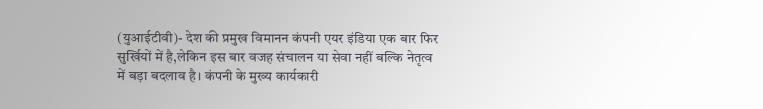(युआईटीवी)- देश की प्रमुख विमानन कंपनी एयर इंडिया एक बार फिर सुर्खियों में है,लेकिन इस बार वजह संचालन या सेवा नहीं बल्कि नेतृत्व में बड़ा बदलाव है। कंपनी के मुख्य कार्यकारी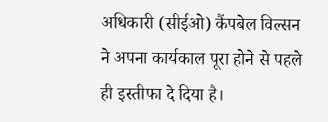अधिकारी (सीईओ) कैंपबेल विल्सन ने अपना कार्यकाल पूरा होने से पहले ही इस्तीफा दे दिया है।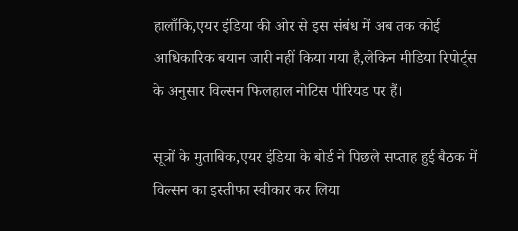हालाँकि,एयर इंडिया की ओर से इस संबंध में अब तक कोई आधिकारिक बयान जारी नहीं किया गया है,लेकिन मीडिया रिपोर्ट्स के अनुसार विल्सन फिलहाल नोटिस पीरियड पर हैं।

सूत्रों के मुताबिक,एयर इंडिया के बोर्ड ने पिछले सप्ताह हुई बैठक में विल्सन का इस्तीफा स्वीकार कर लिया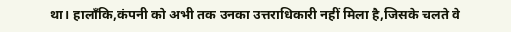था। हालाँकि,कंपनी को अभी तक उनका उत्तराधिकारी नहीं मिला है,जिसके चलते वे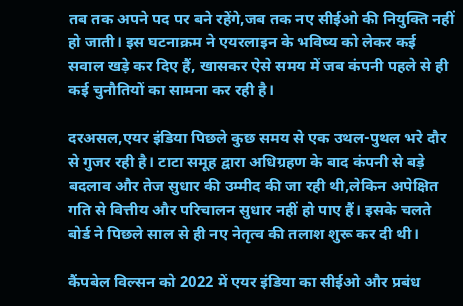तब तक अपने पद पर बने रहेंगे,जब तक नए सीईओ की नियुक्ति नहीं हो जाती। इस घटनाक्रम ने एयरलाइन के भविष्य को लेकर कई सवाल खड़े कर दिए हैं, खासकर ऐसे समय में जब कंपनी पहले से ही कई चुनौतियों का सामना कर रही है।

दरअसल,एयर इंडिया पिछले कुछ समय से एक उथल-पुथल भरे दौर से गुजर रही है। टाटा समूह द्वारा अधिग्रहण के बाद कंपनी से बड़े बदलाव और तेज सुधार की उम्मीद की जा रही थी,लेकिन अपेक्षित गति से वित्तीय और परिचालन सुधार नहीं हो पाए हैं। इसके चलते बोर्ड ने पिछले साल से ही नए नेतृत्व की तलाश शुरू कर दी थी।

कैंपबेल विल्सन को 2022 में एयर इंडिया का सीईओ और प्रबंध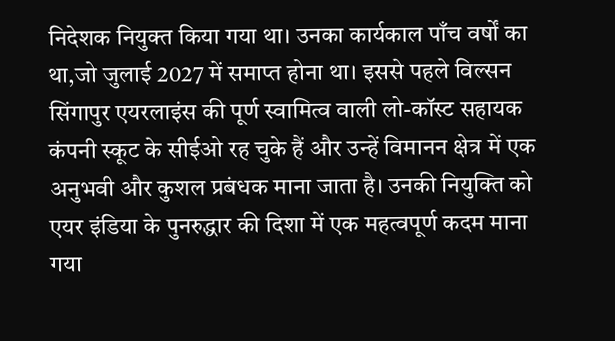निदेशक नियुक्त किया गया था। उनका कार्यकाल पाँच वर्षों का था,जो जुलाई 2027 में समाप्त होना था। इससे पहले विल्सन सिंगापुर एयरलाइंस की पूर्ण स्वामित्व वाली लो-कॉस्ट सहायक कंपनी स्कूट के सीईओ रह चुके हैं और उन्हें विमानन क्षेत्र में एक अनुभवी और कुशल प्रबंधक माना जाता है। उनकी नियुक्ति को एयर इंडिया के पुनरुद्धार की दिशा में एक महत्वपूर्ण कदम माना गया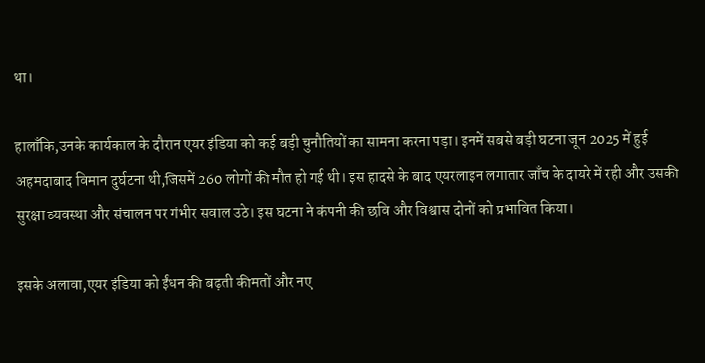था।

हालाँकि,उनके कार्यकाल के दौरान एयर इंडिया को कई बड़ी चुनौतियों का सामना करना पड़ा। इनमें सबसे बड़ी घटना जून 2025 में हुई अहमदाबाद विमान दुर्घटना थी,जिसमें 260 लोगों की मौत हो गई थी। इस हादसे के बाद एयरलाइन लगातार जाँच के दायरे में रही और उसकी सुरक्षा व्यवस्था और संचालन पर गंभीर सवाल उठे। इस घटना ने कंपनी की छवि और विश्वास दोनों को प्रभावित किया।

इसके अलावा,एयर इंडिया को ईंधन की बढ़ती कीमतों और नए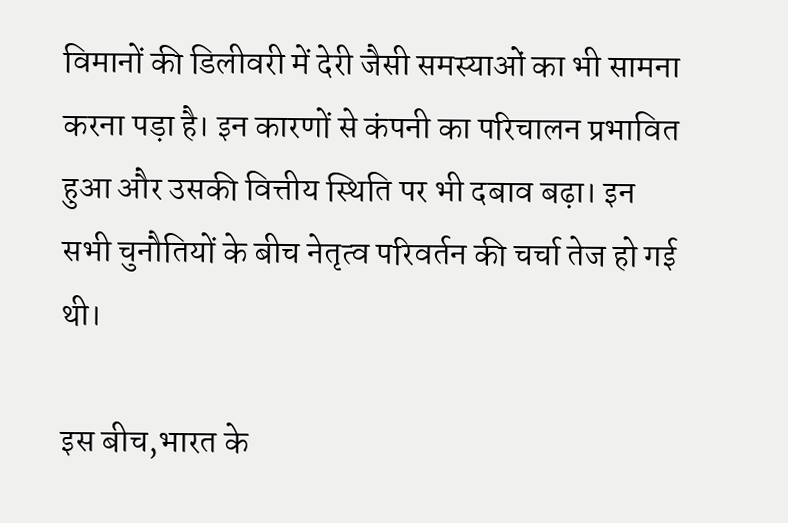विमानों की डिलीवरी में देरी जैसी समस्याओं का भी सामना करना पड़ा है। इन कारणों से कंपनी का परिचालन प्रभावित हुआ और उसकी वित्तीय स्थिति पर भी दबाव बढ़ा। इन सभी चुनौतियों के बीच नेतृत्व परिवर्तन की चर्चा तेज हो गई थी।

इस बीच,भारत के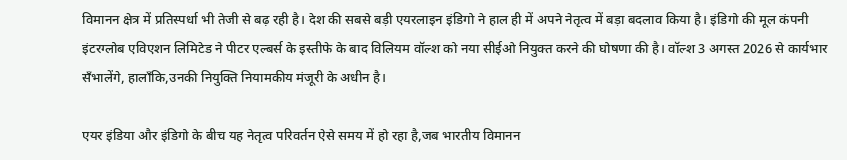विमानन क्षेत्र में प्रतिस्पर्धा भी तेजी से बढ़ रही है। देश की सबसे बड़ी एयरलाइन इंडिगो ने हाल ही में अपने नेतृत्व में बड़ा बदलाव किया है। इंडिगो की मूल कंपनी इंटरग्लोब एविएशन लिमिटेड ने पीटर एल्बर्स के इस्तीफे के बाद विलियम वॉल्श को नया सीईओ नियुक्त करने की घोषणा की है। वॉल्श 3 अगस्त 2026 से कार्यभार सँभालेंगे, हालाँकि,उनकी नियुक्ति नियामकीय मंजूरी के अधीन है।

एयर इंडिया और इंडिगो के बीच यह नेतृत्व परिवर्तन ऐसे समय में हो रहा है,जब भारतीय विमानन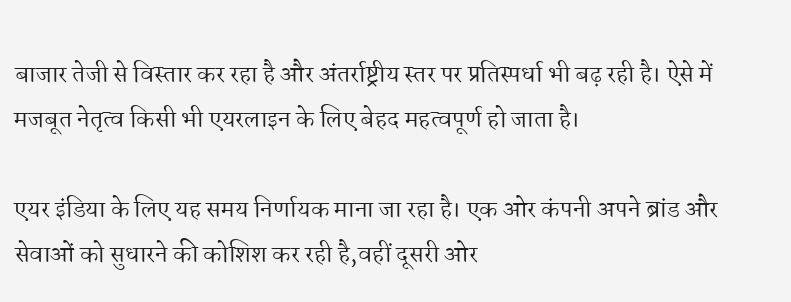बाजार तेजी से विस्तार कर रहा है और अंतर्राष्ट्रीय स्तर पर प्रतिस्पर्धा भी बढ़ रही है। ऐसे में मजबूत नेतृत्व किसी भी एयरलाइन के लिए बेहद महत्वपूर्ण हो जाता है।

एयर इंडिया के लिए यह समय निर्णायक माना जा रहा है। एक ओर कंपनी अपने ब्रांड और सेवाओं को सुधारने की कोशिश कर रही है,वहीं दूसरी ओर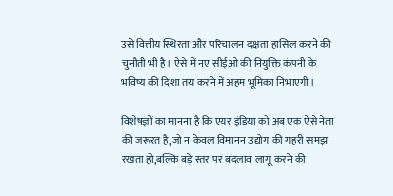उसे वित्तीय स्थिरता और परिचालन दक्षता हासिल करने की चुनौती भी है। ऐसे में नए सीईओ की नियुक्ति कंपनी के भविष्य की दिशा तय करने में अहम भूमिका निभाएगी।

विशेषज्ञों का मानना है कि एयर इंडिया को अब एक ऐसे नेता की जरूरत है,जो न केवल विमानन उद्योग की गहरी समझ रखता हो,बल्कि बड़े स्तर पर बदलाव लागू करने की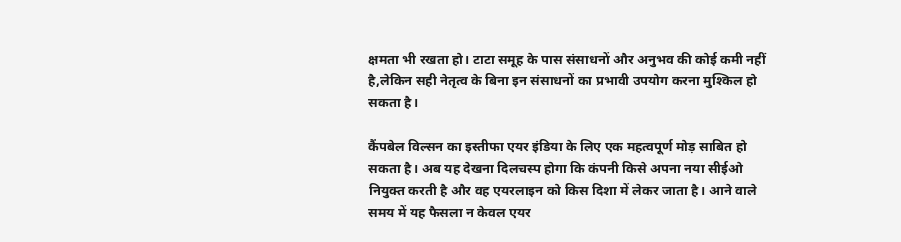क्षमता भी रखता हो। टाटा समूह के पास संसाधनों और अनुभव की कोई कमी नहीं है,लेकिन सही नेतृत्व के बिना इन संसाधनों का प्रभावी उपयोग करना मुश्किल हो सकता है।

कैंपबेल विल्सन का इस्तीफा एयर इंडिया के लिए एक महत्वपूर्ण मोड़ साबित हो सकता है। अब यह देखना दिलचस्प होगा कि कंपनी किसे अपना नया सीईओ नियुक्त करती है और वह एयरलाइन को किस दिशा में लेकर जाता है। आने वाले समय में यह फैसला न केवल एयर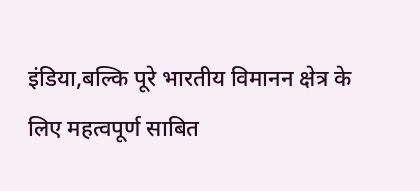इंडिया,बल्कि पूरे भारतीय विमानन क्षेत्र के लिए महत्वपूर्ण साबित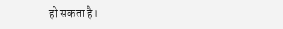हो सकता है।